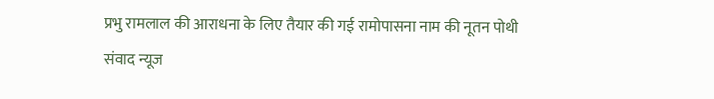प्रभु रामलाल की आराधना के लिए तैयार की गई रामोपासना नाम की नूतन पोथी
संवाद न्यूज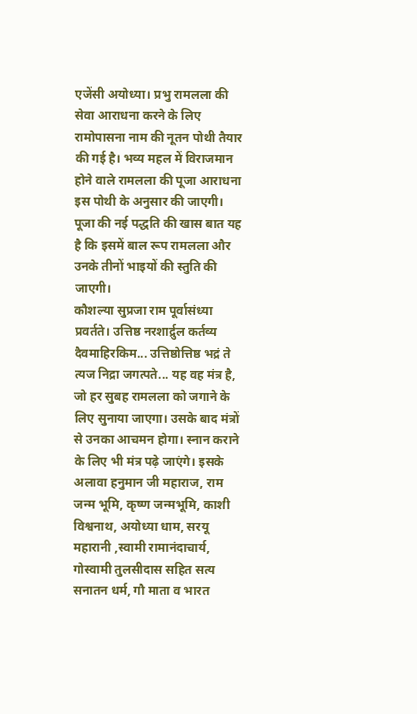एजेंसी अयोध्या। प्रभु रामलला की सेवा आराधना करने के लिए रामोपासना नाम की नूतन पोथी तैयार की गई है। भव्य महल में विराजमान होने वाले रामलला की पूजा आराधना इस पोथी के अनुसार की जाएगी। पूजा की नई पद्धति की खास बात यह है कि इसमें बाल रूप रामलला और उनके तीनों भाइयों की स्तुति की जाएगी।
कौशल्या सुप्रजा राम पूर्वासंध्या प्रवर्तते। उत्तिष्ठ नरशार्द्रुल कर्तव्य दैवमाहिरकिम... उत्तिष्ठोत्तिष्ठ भद्रं ते त्यज निद्रा जगत्पते... यह वह मंत्र है, जो हर सुबह रामलला को जगाने के लिए सुनाया जाएगा। उसके बाद मंत्रों से उनका आचमन होगा। स्नान कराने के लिए भी मंत्र पढ़े जाएंगे। इसके अलावा हनुमान जी महाराज, राम जन्म भूमि, कृष्ण जन्मभूमि, काशी विश्वनाथ, अयोध्या धाम, सरयू महारानी ,स्वामी रामानंदाचार्य, गोस्वामी तुलसीदास सहित सत्य सनातन धर्म, गौ माता व भारत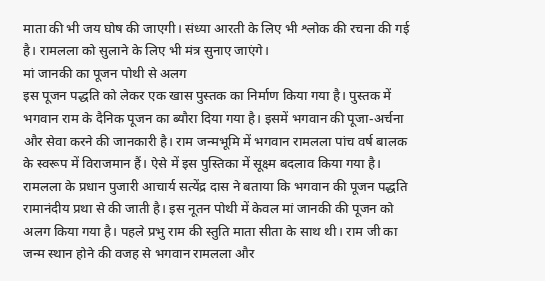माता की भी जय घोष की जाएगी। संध्या आरती के लिए भी श्लोक की रचना की गई है। रामलला को सुलाने के लिए भी मंत्र सुनाए जाएंगे।
मां जानकी का पूजन पोथी से अलग
इस पूजन पद्धति को लेकर एक खास पुस्तक का निर्माण किया गया है। पुस्तक में भगवान राम के दैनिक पूजन का ब्यौरा दिया गया है। इसमें भगवान की पूजा-अर्चना और सेवा करने की जानकारी है। राम जन्मभूमि में भगवान रामलला पांच वर्ष बालक के स्वरूप में विराजमान हैं। ऐसे में इस पुस्तिका में सूक्ष्म बदलाव किया गया है। रामलला के प्रधान पुजारी आचार्य सत्येंद्र दास ने बताया कि भगवान की पूजन पद्धति रामानंदीय प्रथा से की जाती है। इस नूतन पोथी में केवल मां जानकी की पूजन को अलग किया गया है। पहले प्रभु राम की स्तुति माता सीता के साथ थी। राम जी का जन्म स्थान होने की वजह से भगवान रामलला और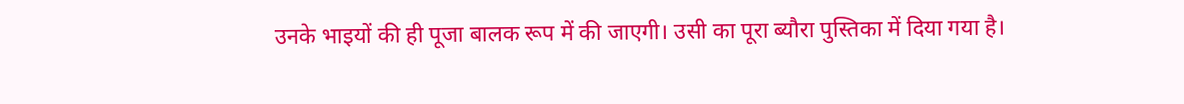उनके भाइयों की ही पूजा बालक रूप में की जाएगी। उसी का पूरा ब्यौरा पुस्तिका में दिया गया है।